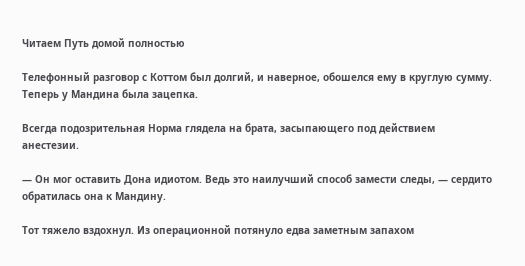Читаем Путь домой полностью

Телефонный разговор с Коттом был долгий, и наверное, обошелся ему в круглую сумму. Теперь у Мандина была зацепка.

Всегда подозрительная Норма глядела на брата, засыпающего под действием анестезии.

— Он мог оставить Дона идиотом. Ведь это наилучший способ замести следы, — сердито обратилась она к Мандину.

Тот тяжело вздохнул. Из операционной потянуло едва заметным запахом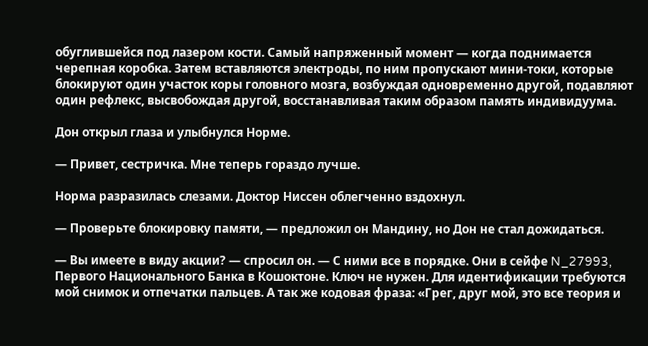обуглившейся под лазером кости. Самый напряженный момент — когда поднимается черепная коробка. Затем вставляются электроды, по ним пропускают мини-токи, которые блокируют один участок коры головного мозга, возбуждая одновременно другой, подавляют один рефлекс, высвобождая другой, восстанавливая таким образом память индивидуума.

Дон открыл глаза и улыбнулся Норме.

— Привет, сестричка. Мне теперь гораздо лучше.

Норма разразилась слезами. Доктор Ниссен облегченно вздохнул.

— Проверьте блокировку памяти, — предложил он Мандину, но Дон не стал дожидаться.

— Вы имеете в виду акции? — спросил он. — С ними все в порядке. Они в сейфе N_27993, Первого Национального Банка в Кошоктоне. Ключ не нужен. Для идентификации требуются мой снимок и отпечатки пальцев. А так же кодовая фраза: «Грег, друг мой, это все теория и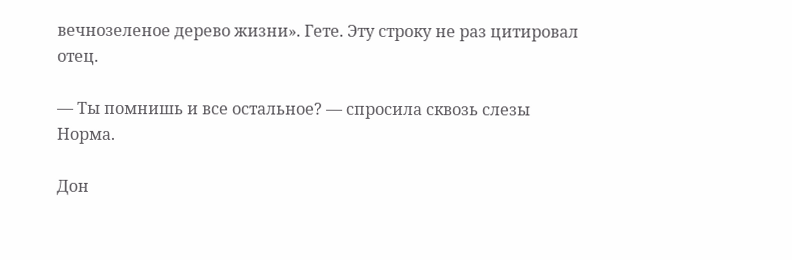вечнозеленое дерево жизни». Гете. Эту строку не раз цитировал отец.

— Ты помнишь и все остальное? — спросила сквозь слезы Норма.

Дон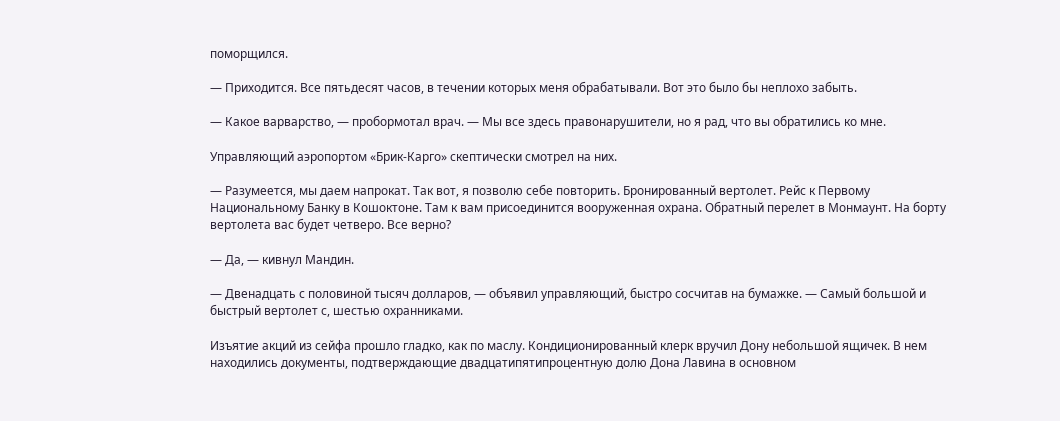поморщился.

— Приходится. Все пятьдесят часов, в течении которых меня обрабатывали. Вот это было бы неплохо забыть.

— Какое варварство, — пробормотал врач. — Мы все здесь правонарушители, но я рад, что вы обратились ко мне.

Управляющий аэропортом «Брик-Карго» скептически смотрел на них.

— Разумеется, мы даем напрокат. Так вот, я позволю себе повторить. Бронированный вертолет. Рейс к Первому Национальному Банку в Кошоктоне. Там к вам присоединится вооруженная охрана. Обратный перелет в Монмаунт. На борту вертолета вас будет четверо. Все верно?

— Да, — кивнул Мандин.

— Двенадцать с половиной тысяч долларов, — объявил управляющий, быстро сосчитав на бумажке. — Самый большой и быстрый вертолет с, шестью охранниками.

Изъятие акций из сейфа прошло гладко, как по маслу. Кондиционированный клерк вручил Дону небольшой ящичек. В нем находились документы, подтверждающие двадцатипятипроцентную долю Дона Лавина в основном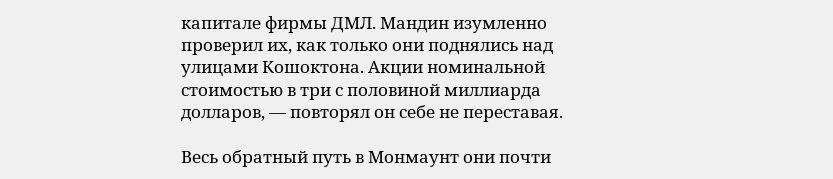капитале фирмы ДМЛ. Мандин изумленно проверил их, как только они поднялись над улицами Кошоктона. Акции номинальной стоимостью в три с половиной миллиарда долларов, — повторял он себе не переставая.

Весь обратный путь в Монмаунт они почти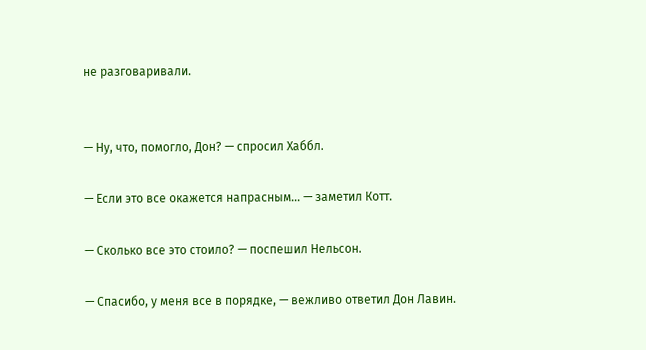не разговаривали.


— Ну, что, помогло, Дон? — спросил Хаббл.

— Если это все окажется напрасным… — заметил Котт.

— Сколько все это стоило? — поспешил Нельсон.

— Спасибо, у меня все в порядке, — вежливо ответил Дон Лавин.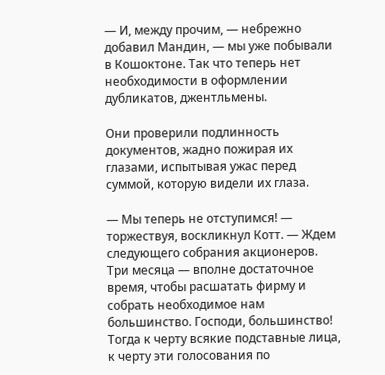— И, между прочим, — небрежно добавил Мандин, — мы уже побывали в Кошоктоне. Так что теперь нет необходимости в оформлении дубликатов, джентльмены.

Они проверили подлинность документов, жадно пожирая их глазами, испытывая ужас перед суммой, которую видели их глаза.

— Мы теперь не отступимся! — торжествуя, воскликнул Котт. — Ждем следующего собрания акционеров. Три месяца — вполне достаточное время, чтобы расшатать фирму и собрать необходимое нам большинство. Господи, большинство! Тогда к черту всякие подставные лица, к черту эти голосования по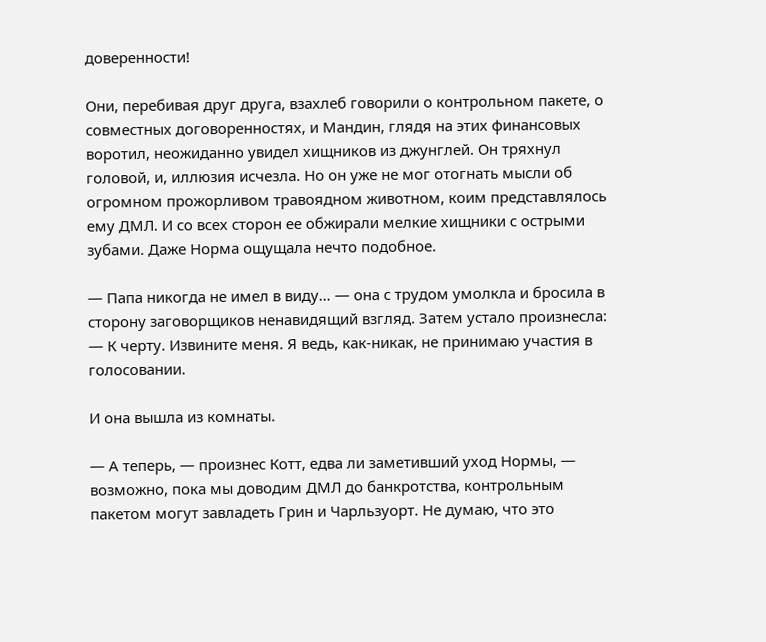доверенности!

Они, перебивая друг друга, взахлеб говорили о контрольном пакете, о совместных договоренностях, и Мандин, глядя на этих финансовых воротил, неожиданно увидел хищников из джунглей. Он тряхнул головой, и, иллюзия исчезла. Но он уже не мог отогнать мысли об огромном прожорливом травоядном животном, коим представлялось ему ДМЛ. И со всех сторон ее обжирали мелкие хищники с острыми зубами. Даже Норма ощущала нечто подобное.

— Папа никогда не имел в виду… — она с трудом умолкла и бросила в сторону заговорщиков ненавидящий взгляд. Затем устало произнесла: — К черту. Извините меня. Я ведь, как-никак, не принимаю участия в голосовании.

И она вышла из комнаты.

— А теперь, — произнес Котт, едва ли заметивший уход Нормы, — возможно, пока мы доводим ДМЛ до банкротства, контрольным пакетом могут завладеть Грин и Чарльзуорт. Не думаю, что это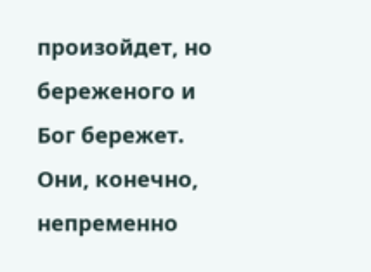произойдет, но береженого и Бог бережет. Они, конечно, непременно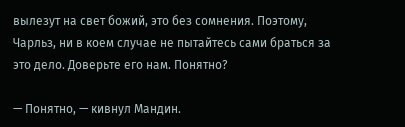вылезут на свет божий, это без сомнения. Поэтому, Чарльз, ни в коем случае не пытайтесь сами браться за это дело. Доверьте его нам. Понятно?

— Понятно, — кивнул Мандин.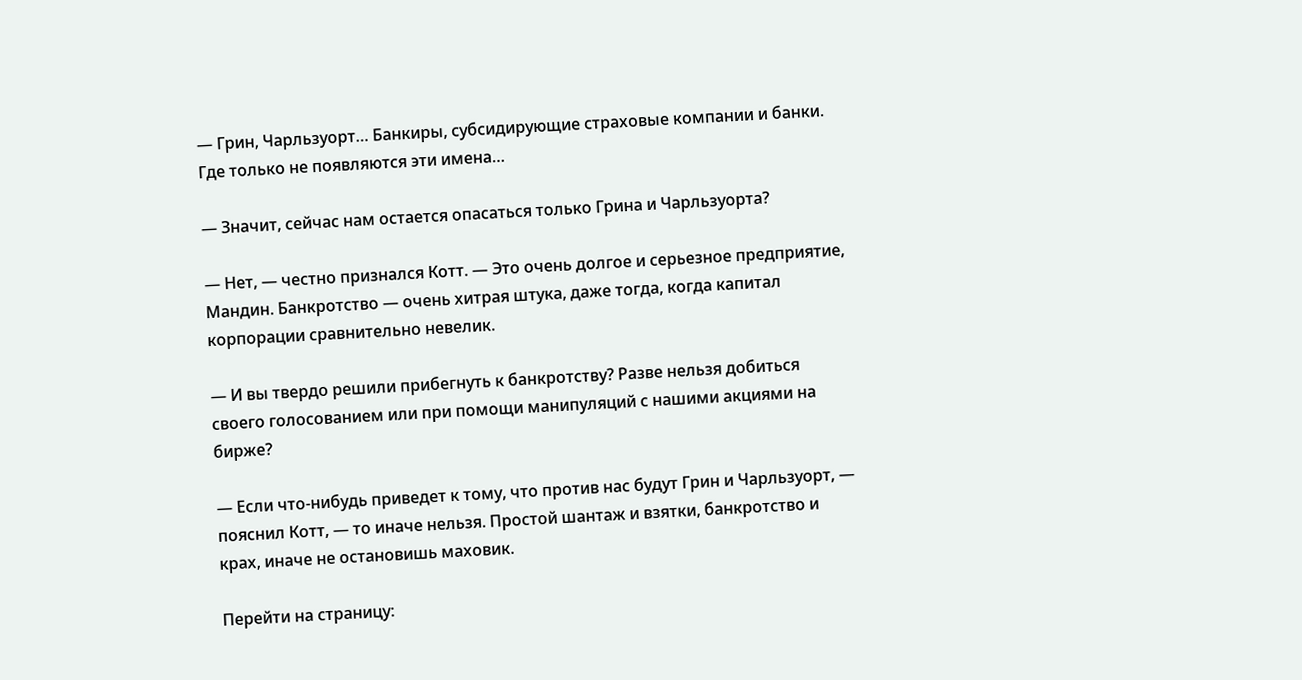— Грин, Чарльзуорт… Банкиры, субсидирующие страховые компании и банки. Где только не появляются эти имена…

— Значит, сейчас нам остается опасаться только Грина и Чарльзуорта?

— Нет, — честно признался Котт. — Это очень долгое и серьезное предприятие, Мандин. Банкротство — очень хитрая штука, даже тогда, когда капитал корпорации сравнительно невелик.

— И вы твердо решили прибегнуть к банкротству? Разве нельзя добиться своего голосованием или при помощи манипуляций с нашими акциями на бирже?

— Если что-нибудь приведет к тому, что против нас будут Грин и Чарльзуорт, — пояснил Котт, — то иначе нельзя. Простой шантаж и взятки, банкротство и крах, иначе не остановишь маховик.

Перейти на страницу: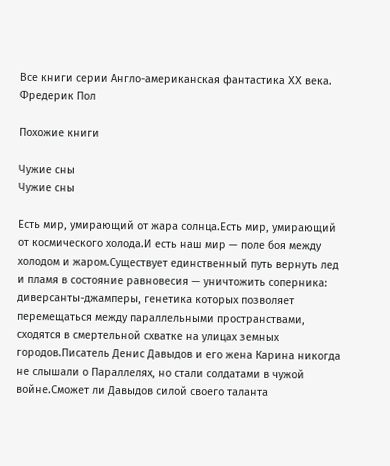Все книги серии Англо-американская фантастика XX века. Фредерик Пол

Похожие книги

Чужие сны
Чужие сны

Есть мир, умирающий от жара солнца.Есть мир, умирающий от космического холода.И есть наш мир — поле боя между холодом и жаром.Существует единственный путь вернуть лед и пламя в состояние равновесия — уничтожить соперника: диверсанты-джамперы, генетика которых позволяет перемещаться между параллельными пространствами, сходятся в смертельной схватке на улицах земных городов.Писатель Денис Давыдов и его жена Карина никогда не слышали о Параллелях, но стали солдатами в чужой войне.Сможет ли Давыдов силой своего таланта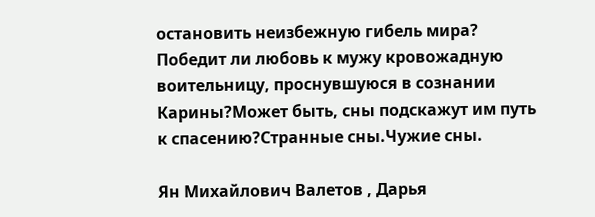остановить неизбежную гибель мира? Победит ли любовь к мужу кровожадную воительницу, проснувшуюся в сознании Карины?Может быть, сны подскажут им путь к спасению?Странные сны.Чужие сны.

Ян Михайлович Валетов , Дарья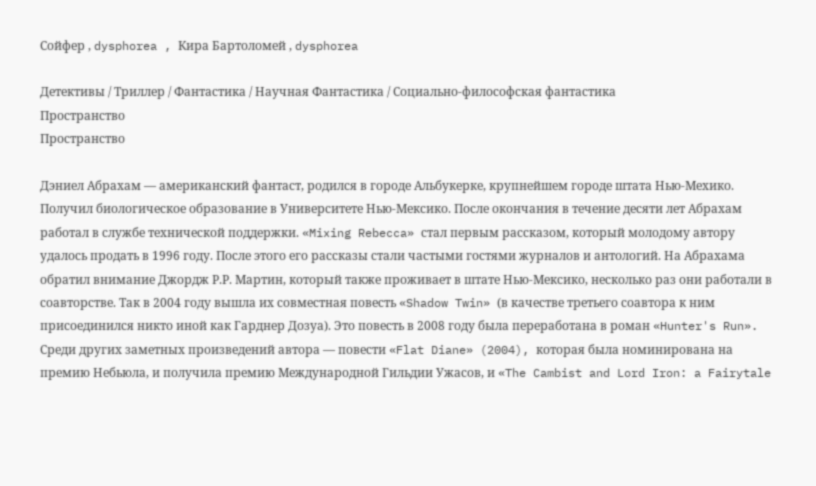Сойфер , dysphorea , Кира Бартоломей , dysphorea

Детективы / Триллер / Фантастика / Научная Фантастика / Социально-философская фантастика
Пространство
Пространство

Дэниел Абрахам — американский фантаст, родился в городе Альбукерке, крупнейшем городе штата Нью-Мехико. Получил биологическое образование в Университете Нью-Мексико. После окончания в течение десяти лет Абрахам работал в службе технической поддержки. «Mixing Rebecca» стал первым рассказом, который молодому автору удалось продать в 1996 году. После этого его рассказы стали частыми гостями журналов и антологий. На Абрахама обратил внимание Джордж Р.Р. Мартин, который также проживает в штате Нью-Мексико, несколько раз они работали в соавторстве. Так в 2004 году вышла их совместная повесть «Shadow Twin» (в качестве третьего соавтора к ним присоединился никто иной как Гарднер Дозуа). Это повесть в 2008 году была переработана в роман «Hunter's Run». Среди других заметных произведений автора — повести «Flat Diane» (2004), которая была номинирована на премию Небьюла, и получила премию Международной Гильдии Ужасов, и «The Cambist and Lord Iron: a Fairytale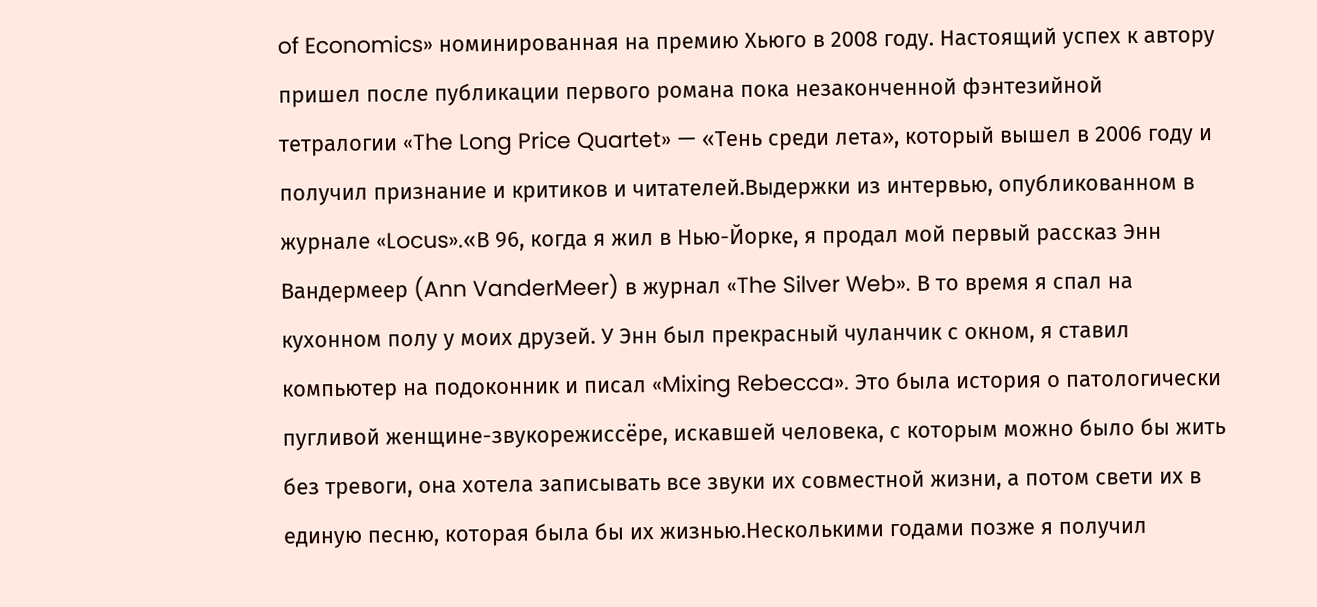of Economics» номинированная на премию Хьюго в 2008 году. Настоящий успех к автору пришел после публикации первого романа пока незаконченной фэнтезийной тетралогии «The Long Price Quartet» — «Тень среди лета», который вышел в 2006 году и получил признание и критиков и читателей.Выдержки из интервью, опубликованном в журнале «Locus».«В 96, когда я жил в Нью-Йорке, я продал мой первый рассказ Энн Вандермеер (Ann VanderMeer) в журнал «The Silver Web». В то время я спал на кухонном полу у моих друзей. У Энн был прекрасный чуланчик с окном, я ставил компьютер на подоконник и писал «Mixing Rebecca». Это была история о патологически пугливой женщине-звукорежиссёре, искавшей человека, с которым можно было бы жить без тревоги, она хотела записывать все звуки их совместной жизни, а потом свети их в единую песню, которая была бы их жизнью.Несколькими годами позже я получил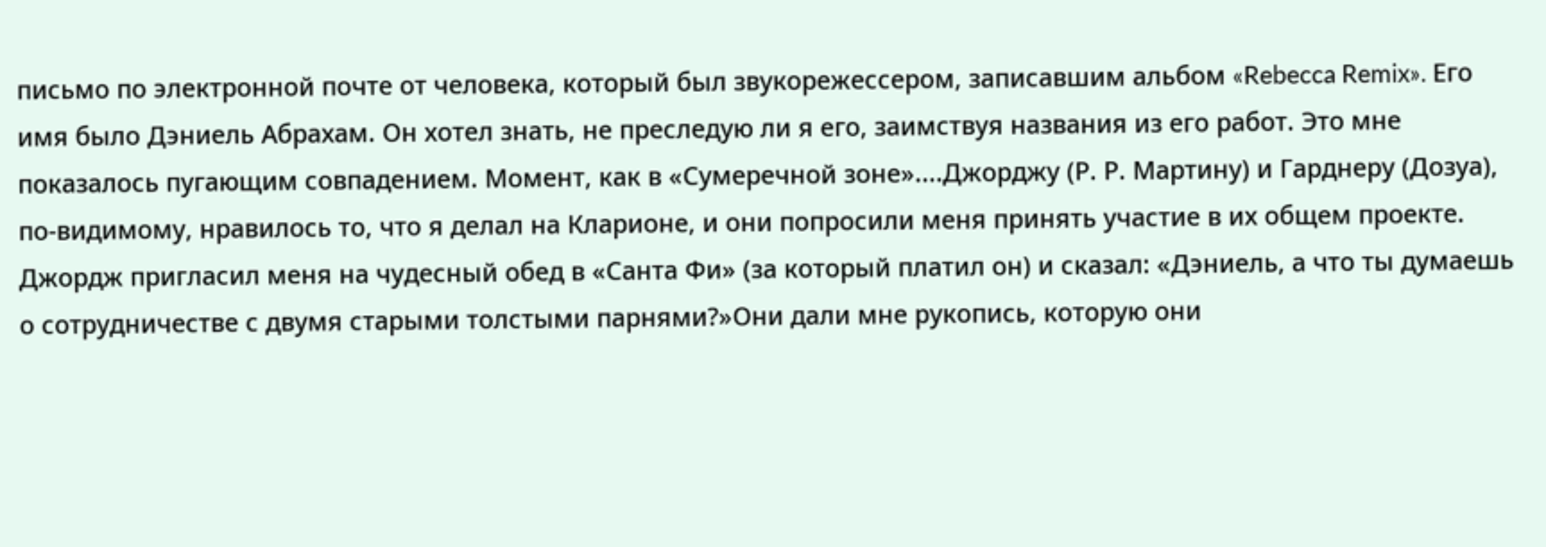письмо по электронной почте от человека, который был звукорежессером, записавшим альбом «Rebecca Remix». Его имя было Дэниель Абрахам. Он хотел знать, не преследую ли я его, заимствуя названия из его работ. Это мне показалось пугающим совпадением. Момент, как в «Сумеречной зоне»....Джорджу (Р. Р. Мартину) и Гарднеру (Дозуа), по-видимому, нравилось то, что я делал на Кларионе, и они попросили меня принять участие в их общем проекте. Джордж пригласил меня на чудесный обед в «Санта Фи» (за который платил он) и сказал: «Дэниель, а что ты думаешь о сотрудничестве с двумя старыми толстыми парнями?»Они дали мне рукопись, которую они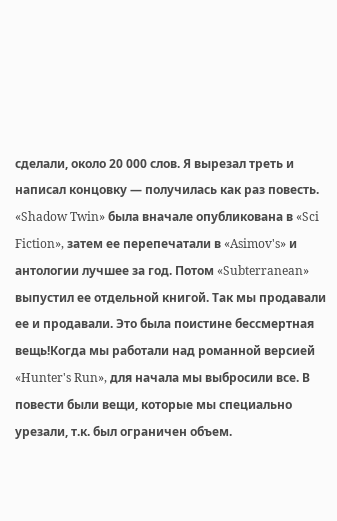сделали, около 20 000 слов. Я вырезал треть и написал концовку — получилась как раз повесть. «Shadow Twin» была вначале опубликована в «Sci Fiction», затем ее перепечатали в «Asimov's» и антологии лучшее за год. Потом «Subterranean» выпустил ее отдельной книгой. Так мы продавали ее и продавали. Это была поистине бессмертная вещь!Когда мы работали над романной версией «Hunter's Run», для начала мы выбросили все. В повести были вещи, которые мы специально урезали, т.к. был ограничен объем.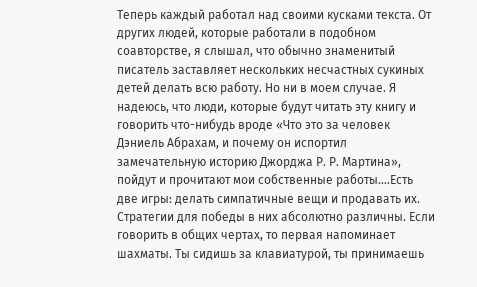Теперь каждый работал над своими кусками текста. От других людей, которые работали в подобном соавторстве, я слышал, что обычно знаменитый писатель заставляет нескольких несчастных сукиных детей делать всю работу. Но ни в моем случае. Я надеюсь, что люди, которые будут читать эту книгу и говорить что-нибудь вроде «Что это за человек Дэниель Абрахам, и почему он испортил замечательную историю Джорджа Р. Р. Мартина», пойдут и прочитают мои собственные работы....Есть две игры: делать симпатичные вещи и продавать их. Стратегии для победы в них абсолютно различны. Если говорить в общих чертах, то первая напоминает шахматы. Ты сидишь за клавиатурой, ты принимаешь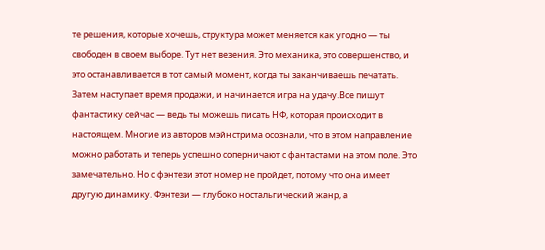те решения, которые хочешь, структура может меняется как угодно — ты свободен в своем выборе. Тут нет везения. Это механика, это совершенство, и это останавливается в тот самый момент, когда ты заканчиваешь печатать. Затем наступает время продажи, и начинается игра на удачу.Все пишут фантастику сейчас — ведь ты можешь писать НФ, которая происходит в настоящем. Многие из авторов мэйнстрима осознали, что в этом направление можно работать и теперь успешно соперничают с фантастами на этом поле. Это замечательно. Но с фэнтези этот номер не пройдет, потому что она имеет другую динамику. Фэнтези — глубоко ностальгический жанр, а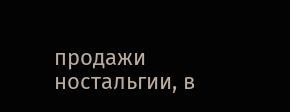продажи ностальгии, в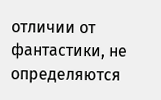отличии от фантастики, не определяются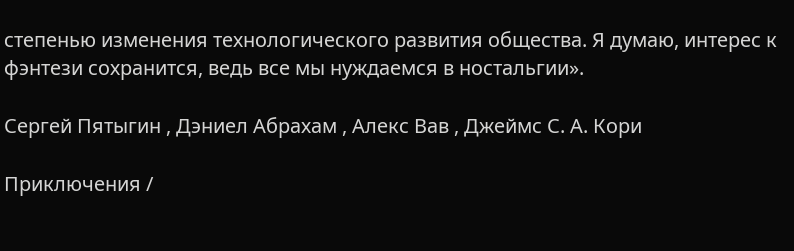степенью изменения технологического развития общества. Я думаю, интерес к фэнтези сохранится, ведь все мы нуждаемся в ностальгии».

Сергей Пятыгин , Дэниел Абрахам , Алекс Вав , Джеймс С. А. Кори

Приключения /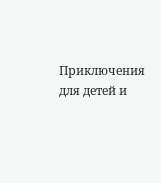Приключения для детей и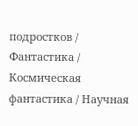подростков / Фантастика / Космическая фантастика / Научная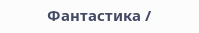Фантастика /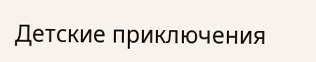Детские приключения